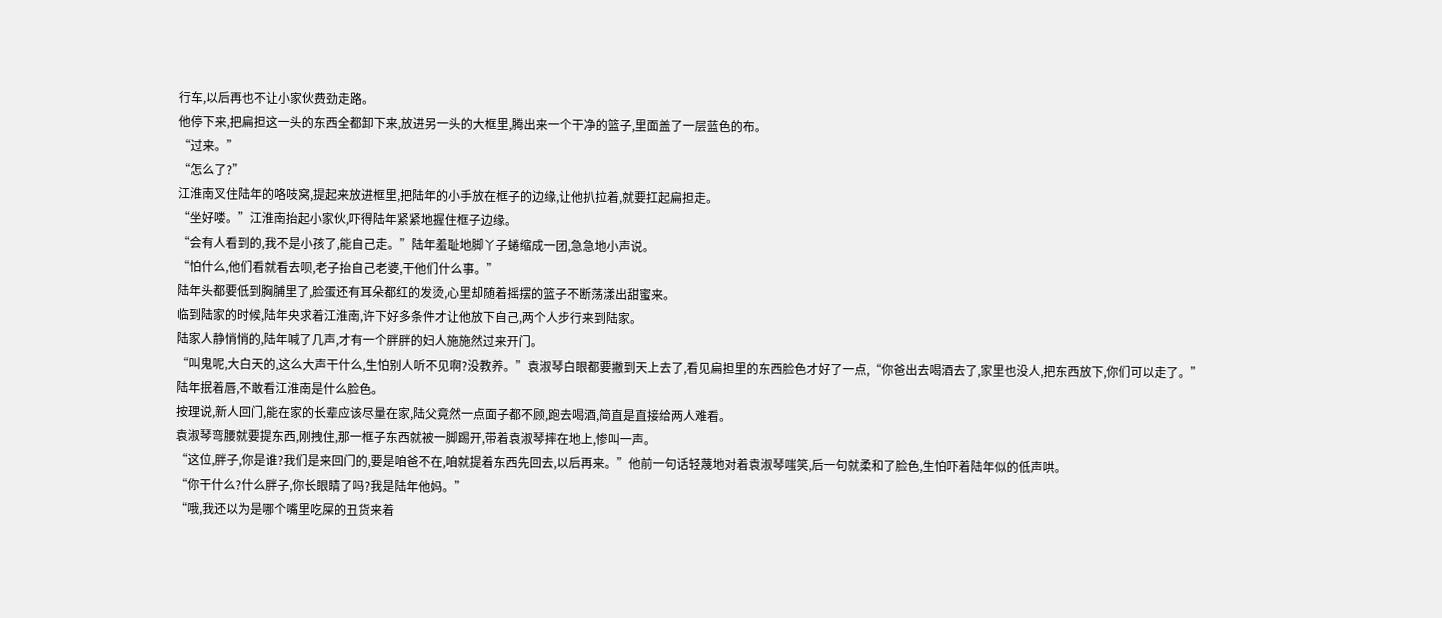行车,以后再也不让小家伙费劲走路。
他停下来,把扁担这一头的东西全都卸下来,放进另一头的大框里,腾出来一个干净的篮子,里面盖了一层蓝色的布。
“过来。”
“怎么了?”
江淮南叉住陆年的咯吱窝,提起来放进框里,把陆年的小手放在框子的边缘,让他扒拉着,就要扛起扁担走。
“坐好喽。”江淮南抬起小家伙,吓得陆年紧紧地握住框子边缘。
“会有人看到的,我不是小孩了,能自己走。”陆年羞耻地脚丫子蜷缩成一团,急急地小声说。
“怕什么,他们看就看去呗,老子抬自己老婆,干他们什么事。”
陆年头都要低到胸脯里了,脸蛋还有耳朵都红的发烫,心里却随着摇摆的篮子不断荡漾出甜蜜来。
临到陆家的时候,陆年央求着江淮南,许下好多条件才让他放下自己,两个人步行来到陆家。
陆家人静悄悄的,陆年喊了几声,才有一个胖胖的妇人施施然过来开门。
“叫鬼呢,大白天的,这么大声干什么,生怕别人听不见啊?没教养。”袁淑琴白眼都要撇到天上去了,看见扁担里的东西脸色才好了一点,“你爸出去喝酒去了,家里也没人,把东西放下,你们可以走了。”
陆年抿着唇,不敢看江淮南是什么脸色。
按理说,新人回门,能在家的长辈应该尽量在家,陆父竟然一点面子都不顾,跑去喝酒,简直是直接给两人难看。
袁淑琴弯腰就要提东西,刚拽住,那一框子东西就被一脚踢开,带着袁淑琴摔在地上,惨叫一声。
“这位,胖子,你是谁?我们是来回门的,要是咱爸不在,咱就提着东西先回去,以后再来。”他前一句话轻蔑地对着袁淑琴嗤笑,后一句就柔和了脸色,生怕吓着陆年似的低声哄。
“你干什么?什么胖子,你长眼睛了吗?我是陆年他妈。”
“哦,我还以为是哪个嘴里吃屎的丑货来着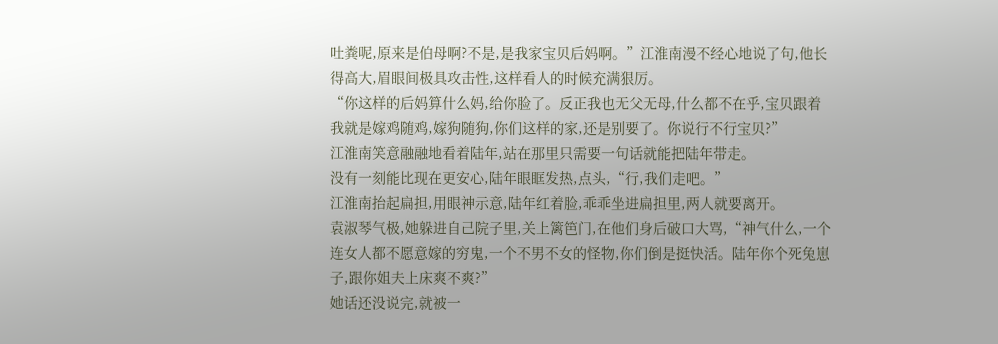吐粪呢,原来是伯母啊?不是,是我家宝贝后妈啊。”江淮南漫不经心地说了句,他长得高大,眉眼间极具攻击性,这样看人的时候充满狠厉。
“你这样的后妈算什么妈,给你脸了。反正我也无父无母,什么都不在乎,宝贝跟着我就是嫁鸡随鸡,嫁狗随狗,你们这样的家,还是别要了。你说行不行宝贝?”
江淮南笑意融融地看着陆年,站在那里只需要一句话就能把陆年带走。
没有一刻能比现在更安心,陆年眼眶发热,点头,“行,我们走吧。”
江淮南抬起扁担,用眼神示意,陆年红着脸,乖乖坐进扁担里,两人就要离开。
袁淑琴气极,她躲进自己院子里,关上篱笆门,在他们身后破口大骂,“神气什么,一个连女人都不愿意嫁的穷鬼,一个不男不女的怪物,你们倒是挺快活。陆年你个死兔崽子,跟你姐夫上床爽不爽?”
她话还没说完,就被一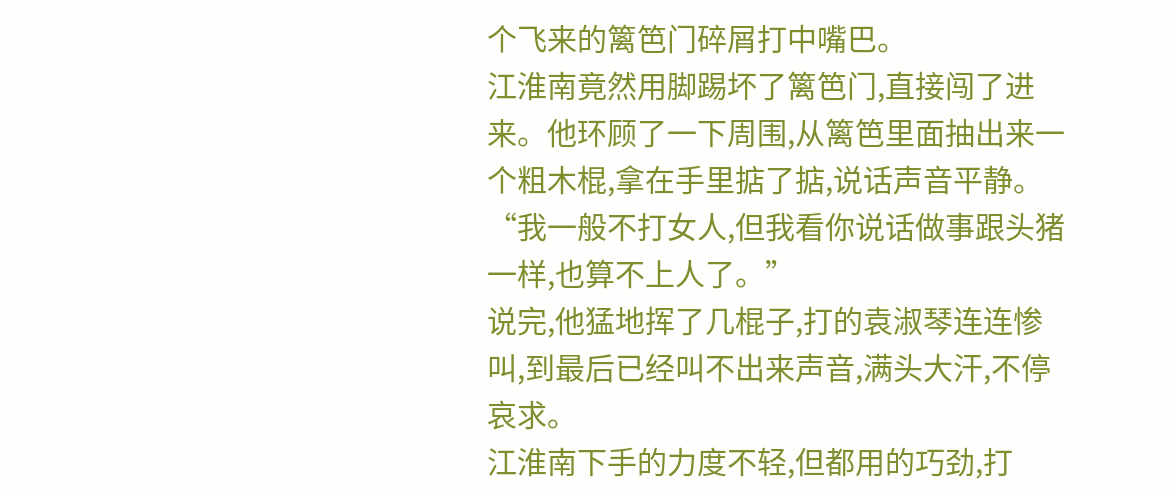个飞来的篱笆门碎屑打中嘴巴。
江淮南竟然用脚踢坏了篱笆门,直接闯了进来。他环顾了一下周围,从篱笆里面抽出来一个粗木棍,拿在手里掂了掂,说话声音平静。
“我一般不打女人,但我看你说话做事跟头猪一样,也算不上人了。”
说完,他猛地挥了几棍子,打的袁淑琴连连惨叫,到最后已经叫不出来声音,满头大汗,不停哀求。
江淮南下手的力度不轻,但都用的巧劲,打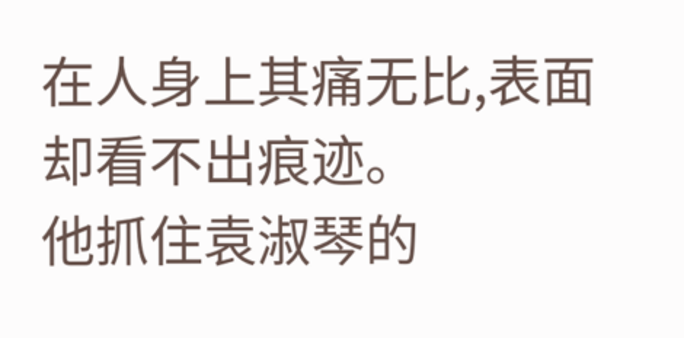在人身上其痛无比,表面却看不出痕迹。
他抓住袁淑琴的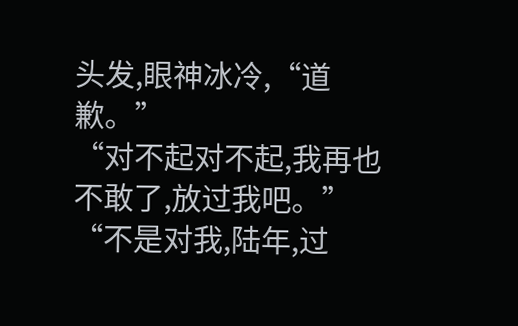头发,眼神冰冷,“道歉。”
“对不起对不起,我再也不敢了,放过我吧。”
“不是对我,陆年,过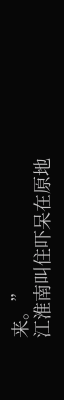来。”
江淮南叫住吓呆在原地